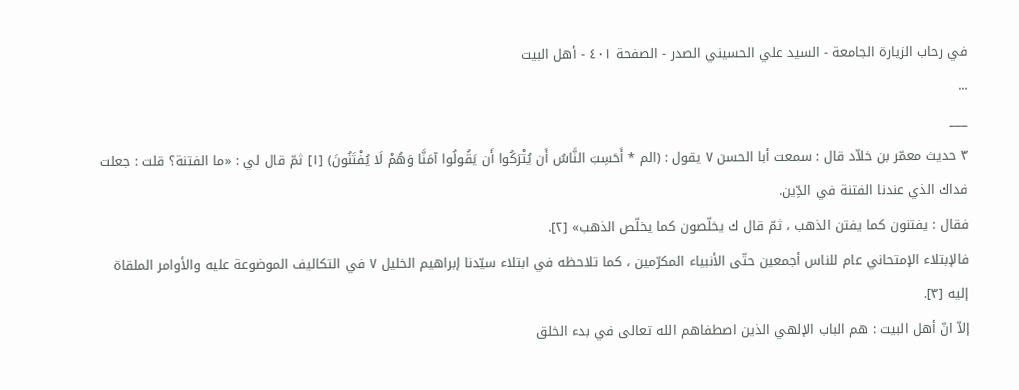في رحاب الزيارة الجامعة - السيد علي الحسيني الصدر - الصفحة ٤٠١ - أهل البيت
...
___
٣ حديث معمّر بن خلاّد قال : سمعت أبا الحسن ٧ يقول : (الم * أَحَسِبَ النَّاسُ أَن يُتْرَكُوا أَن يَقُولُوا آمَنَّا وَهُمْ لَا يُفْتَنُونَ) [١] ثمّ قال لي : «ما الفتنة؟ قلت : جعلت فداك الذي عندنا الفتنة في الدِّين.
فقال : يفتنون كما يفتن الذهب ، ثمّ قال ك يخلّصون كما يخلّص الذهب» [٢].
فالإبتلاء الإمتحاني عام للناس أجمعين حتّى الأنبياء المكرّمين ، كما تلاحظه في ابتلاء سيّدنا إبراهيم الخليل ٧ في التكاليف الموضوعة عليه والأوامر الملقاة إليه [٣].
إلاّ انّ أهل البيت : هم الباب الإلهي الذين اصطفاهم الله تعالى في بدء الخلق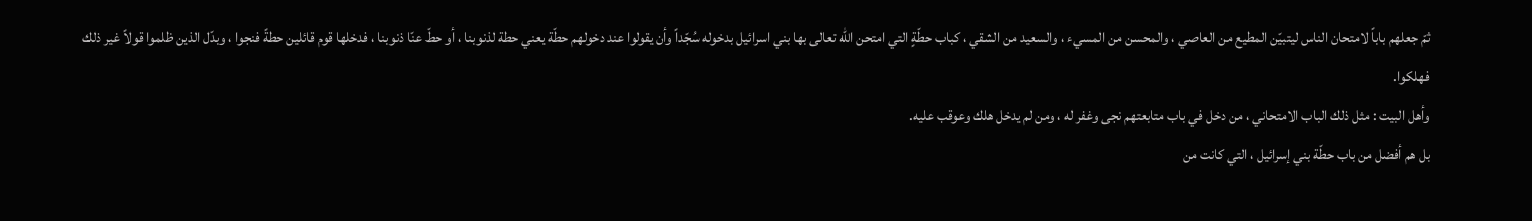ثمّ جعلهم باباً لامتحان الناس ليتبيّن المطيع من العاصي ، والمحسن من المسيء ، والسعيد من الشقي ، كباب حطّةٍ التي امتحن الله تعالى بها بني اسرائيل بدخوله سُجّداً وأن يقولوا عند دخولهم حطّة يعني حطة لذنوبنا ، أو حطّ عنّا ذنوبنا ، فدخلها قوم قائلين حطةً فنجوا ، وبدّل الذين ظلموا قولاً غير ذلك فهلكوا.
وأهل البيت : مثل ذلك الباب الامتحاني ، من دخل في باب متابعتهم نجى وغفر له ، ومن لم يدخل هلك وعوقب عليه.
بل هم أفضل من باب حطّة بني إسرائيل ، التي كانت من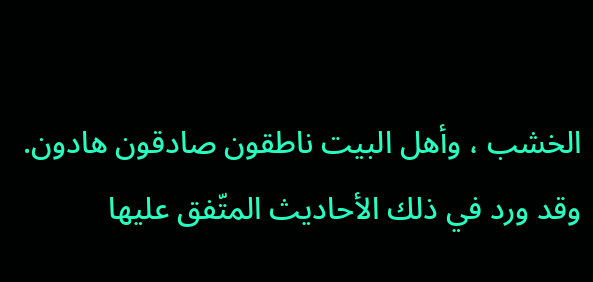الخشب ، وأهل البيت ناطقون صادقون هادون.
وقد ورد في ذلك الأحاديث المتّفق عليها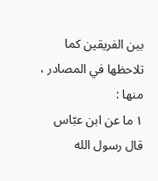بين الفريقين كما تلاحظها في المصادر ، منها :
١ ما عن ابن عبّاس قال رسول الله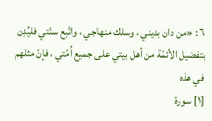٦ : «من دان بديني ، وسلك منهاجي ، واتّبع سنّتي فليُدِن بتفضيل الأئمّة من أهل بيتي على جميع اُمّتي ، فإنّ مثلهم في هذه
[١] سورة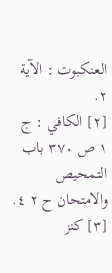العنكبوت : الآية ٢.
[٢] الكافي : ج ١ ص ٣٧٠ باب التمحيص والامتحان ح ٢ ٤.
[٣] كنز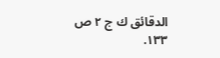الدقائق ك ج ٢ ص ١٣٣.